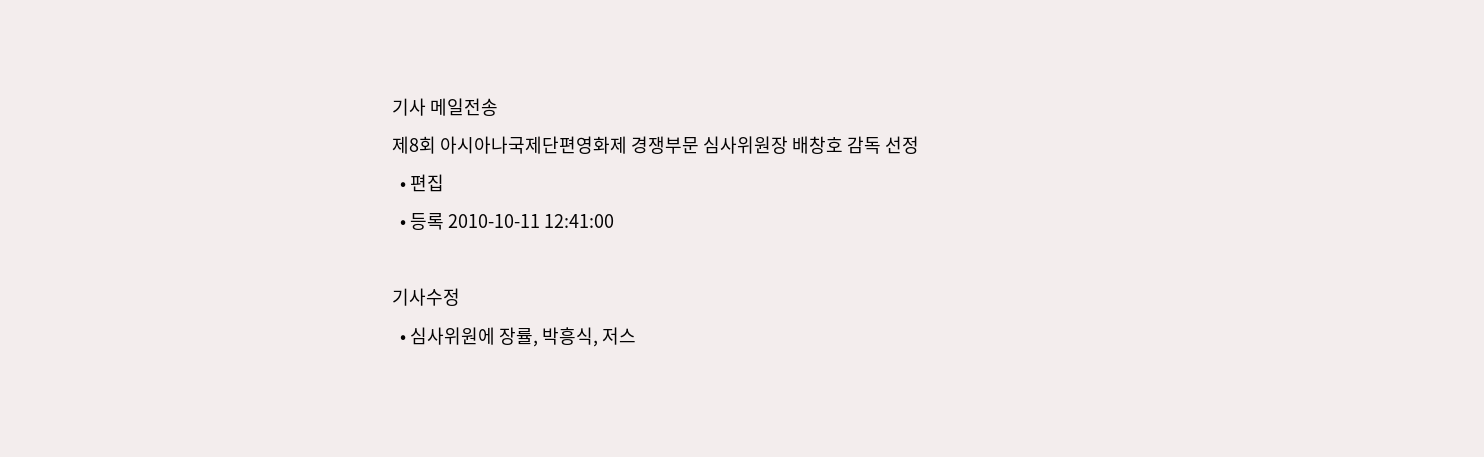기사 메일전송
제8회 아시아나국제단편영화제 경쟁부문 심사위원장 배창호 감독 선정
  • 편집
  • 등록 2010-10-11 12:41:00

기사수정
  • 심사위원에 장률, 박흥식, 저스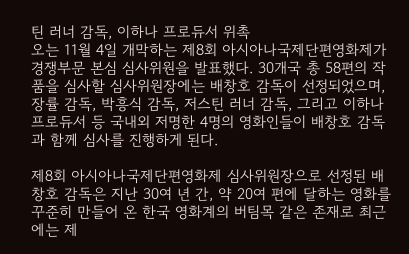틴 러너 감독, 이하나 프로듀서 위촉
오는 11월 4일 개막하는 제8회 아시아나국제단편영화제가 경쟁부문 본심 심사위원을 발표했다. 30개국 총 58편의 작품을 심사할 심사위원장에는 배창호 감독이 선정되었으며, 장률 감독, 박흥식 감독, 저스틴 러너 감독, 그리고 이하나 프로듀서 등 국내외 저명한 4명의 영화인들이 배창호 감독과 함께 심사를 진행하게 된다.

제8회 아시아나국제단편영화제 심사위원장으로 선정된 배창호 감독은 지난 30여 년 간, 약 20여 편에 달하는 영화를 꾸준히 만들어 온 한국 영화계의 버팀목 같은 존재로 최근에는 제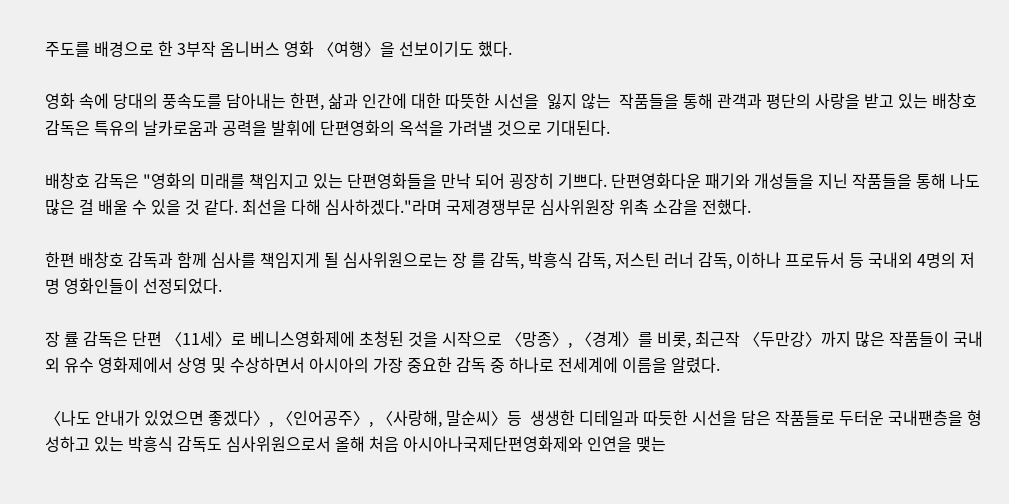주도를 배경으로 한 3부작 옴니버스 영화 〈여행〉을 선보이기도 했다.

영화 속에 당대의 풍속도를 담아내는 한편, 삶과 인간에 대한 따뜻한 시선을  잃지 않는  작품들을 통해 관객과 평단의 사랑을 받고 있는 배창호 감독은 특유의 날카로움과 공력을 발휘에 단편영화의 옥석을 가려낼 것으로 기대된다.

배창호 감독은 "영화의 미래를 책임지고 있는 단편영화들을 만낙 되어 굉장히 기쁘다. 단편영화다운 패기와 개성들을 지닌 작품들을 통해 나도 많은 걸 배울 수 있을 것 같다. 최선을 다해 심사하겠다."라며 국제경쟁부문 심사위원장 위촉 소감을 전했다.

한편 배창호 감독과 함께 심사를 책임지게 될 심사위원으로는 장 를 감독, 박흥식 감독, 저스틴 러너 감독, 이하나 프로듀서 등 국내외 4명의 저명 영화인들이 선정되었다.

장 률 감독은 단편 〈11세〉로 베니스영화제에 초청된 것을 시작으로 〈망종〉, 〈경계〉를 비롯, 최근작 〈두만강〉까지 많은 작품들이 국내외 유수 영화제에서 상영 및 수상하면서 아시아의 가장 중요한 감독 중 하나로 전세계에 이름을 알렸다.

〈나도 안내가 있었으면 좋겠다〉, 〈인어공주〉, 〈사랑해, 말순씨〉등  생생한 디테일과 따듯한 시선을 담은 작품들로 두터운 국내팬층을 형성하고 있는 박흥식 감독도 심사위원으로서 올해 처음 아시아나국제단편영화제와 인연을 맺는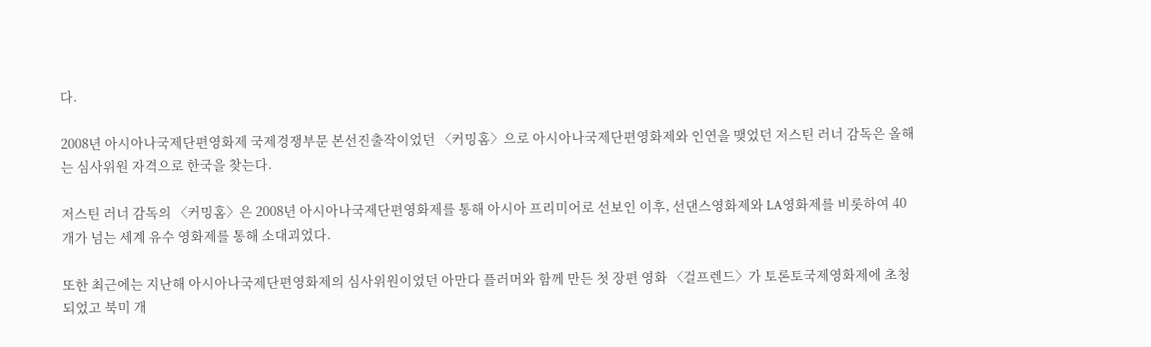다.

2008년 아시아나국제단편영화제 국제경쟁부문 본선진출작이었던 〈커밍홈〉으로 아시아나국제단편영화제와 인연을 맺었던 저스틴 러너 감독은 올해는 심사위원 자격으로 한국을 찾는다.

저스틴 러너 감독의 〈커밍홈〉은 2008년 아시아나국제단편영화제를 통해 아시아 프리미어로 선보인 이후, 선댄스영화제와 LA영화제를 비롯하여 40개가 넘는 세계 유수 영화제를 통해 소대괴었다.

또한 최근에는 지난해 아시아나국제단편영화제의 심사위원이었던 아만다 플러머와 함께 만든 첫 장편 영화 〈걸프렌드〉가 토론토국제영화제에 초청되었고 북미 개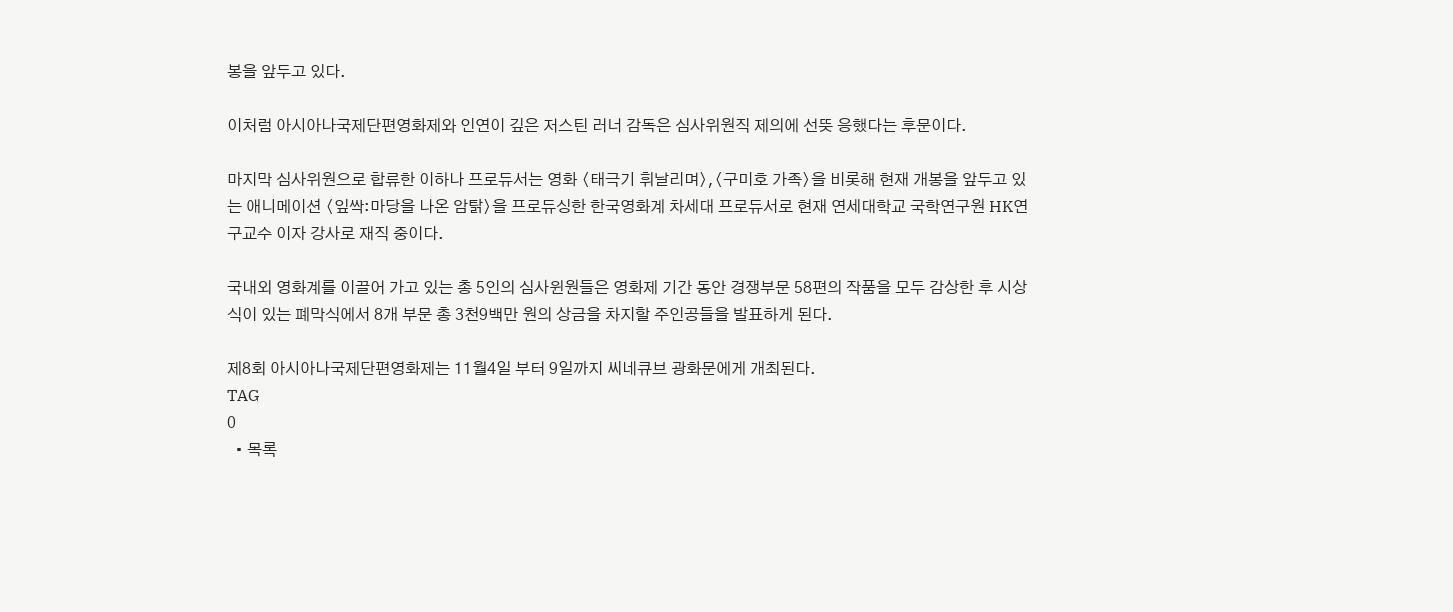봉을 앞두고 있다.

이처럼 아시아나국제단편영화제와 인연이 깊은 저스틴 러너 감독은 심사위원직 제의에 선뜻 응했다는 후문이다.

마지막 심사위원으로 합류한 이하나 프로듀서는 영화 〈태극기 휘날리며〉,〈구미호 가족〉을 비롯해 현재 개봉을 앞두고 있는 애니메이션 〈잎싹:마당을 나온 암탉〉을 프로듀싱한 한국영화계 차세대 프로듀서로 현재 연세대학교 국학연구원 HK연구교수 이자 강사로 재직 중이다.

국내외 영화계를 이끌어 가고 있는 총 5인의 심사윈원들은 영화제 기간 동안 경쟁부문 58편의 작품을 모두 감상한 후 시상식이 있는 폐막식에서 8개 부문 총 3천9백만 원의 상금을 차지할 주인공들을 발표하게 된다.

제8회 아시아나국제단편영화제는 11월4일 부터 9일까지 씨네큐브 광화문에게 개최된다.
TAG
0
  • 목록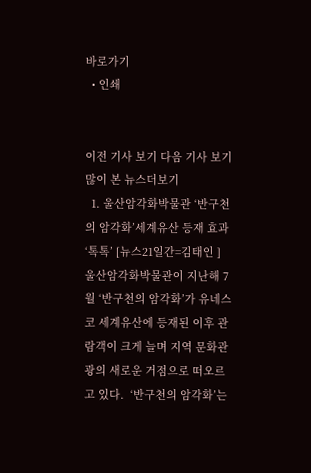바로가기
  • 인쇄


이전 기사 보기 다음 기사 보기
많이 본 뉴스더보기
  1. 울산암각화박물관 ‘반구천의 암각화’세계유산 등재 효과‘톡톡’ [뉴스21일간=김태인 ]  울산암각화박물관이 지난해 7월 ‘반구천의 암각화’가 유네스코 세계유산에 등재된 이후 관람객이 크게 늘며 지역 문화관광의 새로운 거점으로 떠오르고 있다.  ‘반구천의 암각화’는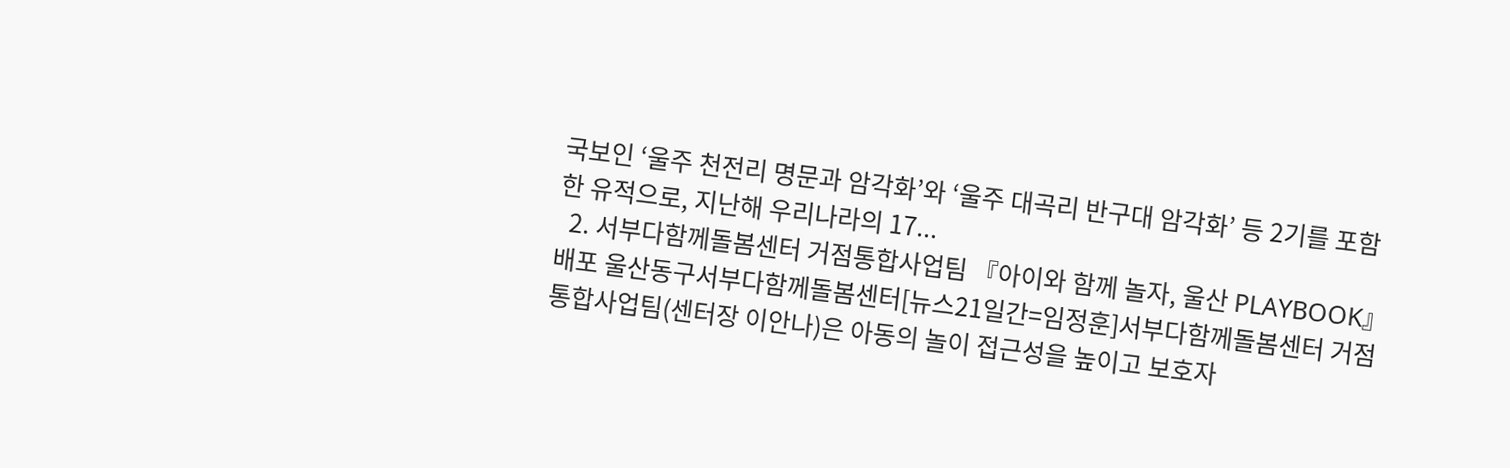국보인 ‘울주 천전리 명문과 암각화’와 ‘울주 대곡리 반구대 암각화’ 등 2기를 포함한 유적으로, 지난해 우리나라의 17...
  2. 서부다함께돌봄센터 거점통합사업팀 『아이와 함께 놀자, 울산 PLAYBOOK』 배포 울산동구서부다함께돌봄센터[뉴스21일간=임정훈]서부다함께돌봄센터 거점통합사업팀(센터장 이안나)은 아동의 놀이 접근성을 높이고 보호자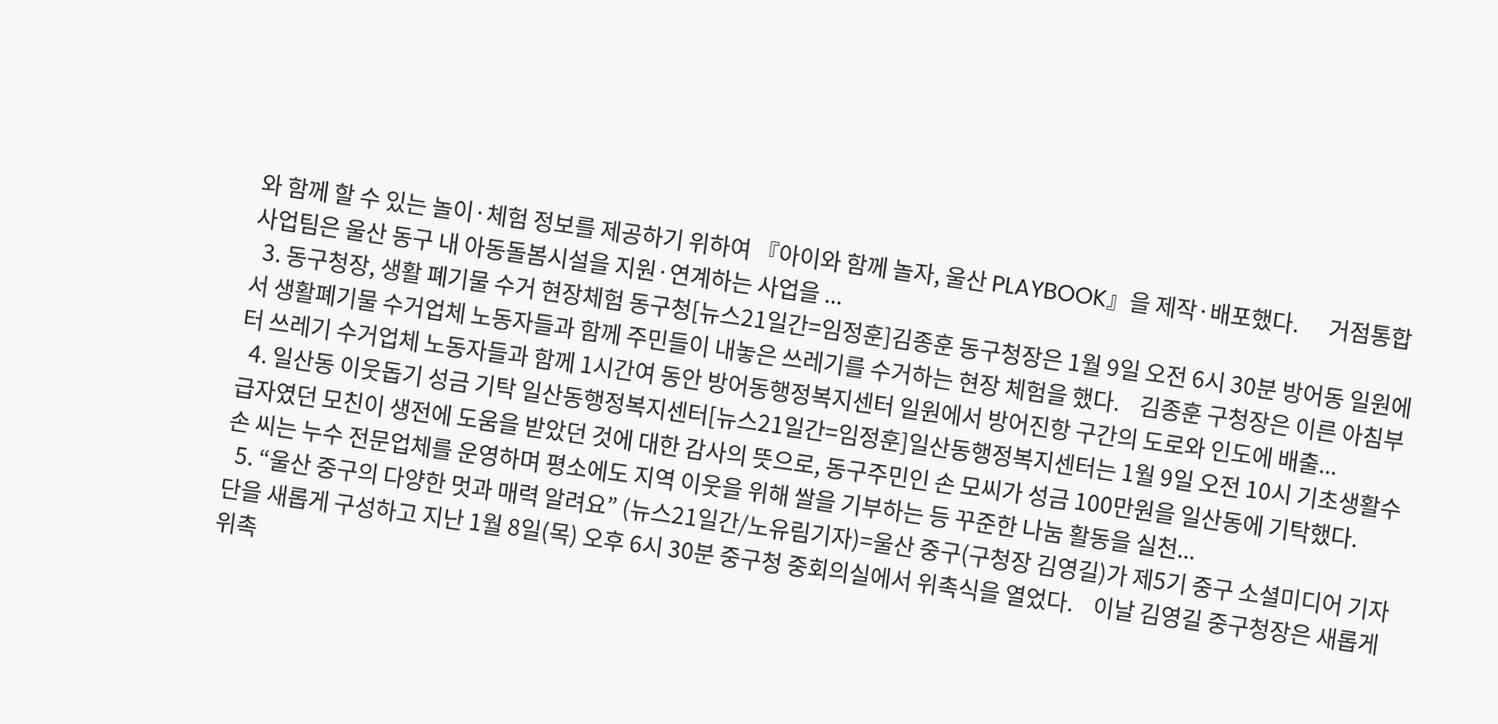와 함께 할 수 있는 놀이·체험 정보를 제공하기 위하여 『아이와 함께 놀자, 울산 PLAYBOOK』을 제작·배포했다.      거점통합사업팀은 울산 동구 내 아동돌봄시설을 지원·연계하는 사업을 ...
  3. 동구청장, 생활 폐기물 수거 현장체험 동구청[뉴스21일간=임정훈]김종훈 동구청장은 1월 9일 오전 6시 30분 방어동 일원에서 생활폐기물 수거업체 노동자들과 함께 주민들이 내놓은 쓰레기를 수거하는 현장 체험을 했다.    김종훈 구청장은 이른 아침부터 쓰레기 수거업체 노동자들과 함께 1시간여 동안 방어동행정복지센터 일원에서 방어진항 구간의 도로와 인도에 배출...
  4. 일산동 이웃돕기 성금 기탁 일산동행정복지센터[뉴스21일간=임정훈]일산동행정복지센터는 1월 9일 오전 10시 기초생활수급자였던 모친이 생전에 도움을 받았던 것에 대한 감사의 뜻으로, 동구주민인 손 모씨가 성금 100만원을 일산동에 기탁했다.      손 씨는 누수 전문업체를 운영하며 평소에도 지역 이웃을 위해 쌀을 기부하는 등 꾸준한 나눔 활동을 실천...
  5. “울산 중구의 다양한 멋과 매력 알려요” (뉴스21일간/노유림기자)=울산 중구(구청장 김영길)가 제5기 중구 소셜미디어 기자단을 새롭게 구성하고 지난 1월 8일(목) 오후 6시 30분 중구청 중회의실에서 위촉식을 열었다.    이날 김영길 중구청장은 새롭게 위촉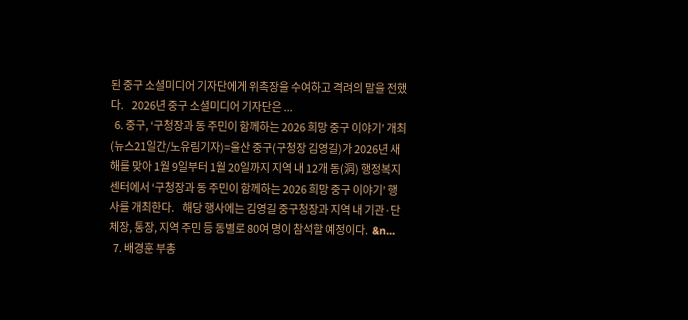된 중구 소셜미디어 기자단에게 위촉장을 수여하고 격려의 말을 전했다.    2026년 중구 소셜미디어 기자단은 ...
  6. 중구, ‘구청장과 동 주민이 함께하는 2026 희망 중구 이야기’ 개최 (뉴스21일간/노유림기자)=울산 중구(구청장 김영길)가 2026년 새해를 맞아 1월 9일부터 1월 20일까지 지역 내 12개 동(洞) 행정복지센터에서 ‘구청장과 동 주민이 함께하는 2026 희망 중구 이야기’ 행사를 개최한다.    해당 행사에는 김영길 중구청장과 지역 내 기관·단체장, 통장, 지역 주민 등 동별로 80여 명이 참석할 예정이다.  &n...
  7. 배경훈 부총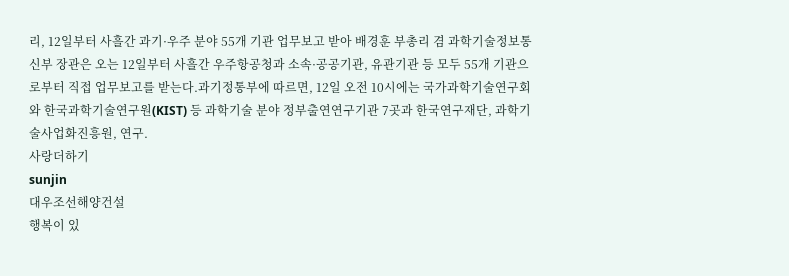리, 12일부터 사흘간 과기·우주 분야 55개 기관 업무보고 받아 배경훈 부총리 겸 과학기술정보통신부 장관은 오는 12일부터 사흘간 우주항공청과 소속·공공기관, 유관기관 등 모두 55개 기관으로부터 직접 업무보고를 받는다.과기정통부에 따르면, 12일 오전 10시에는 국가과학기술연구회와 한국과학기술연구원(KIST) 등 과학기술 분야 정부출연연구기관 7곳과 한국연구재단, 과학기술사업화진흥원, 연구.
사랑더하기
sunjin
대우조선해양건설
행복이 있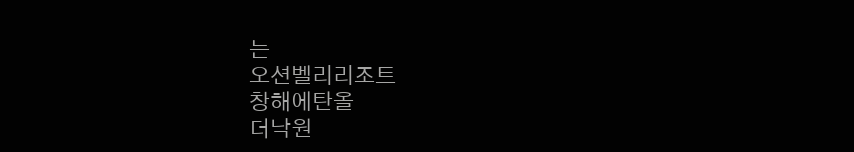는
오션벨리리조트
창해에탄올
더낙원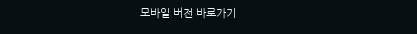모바일 버전 바로가기